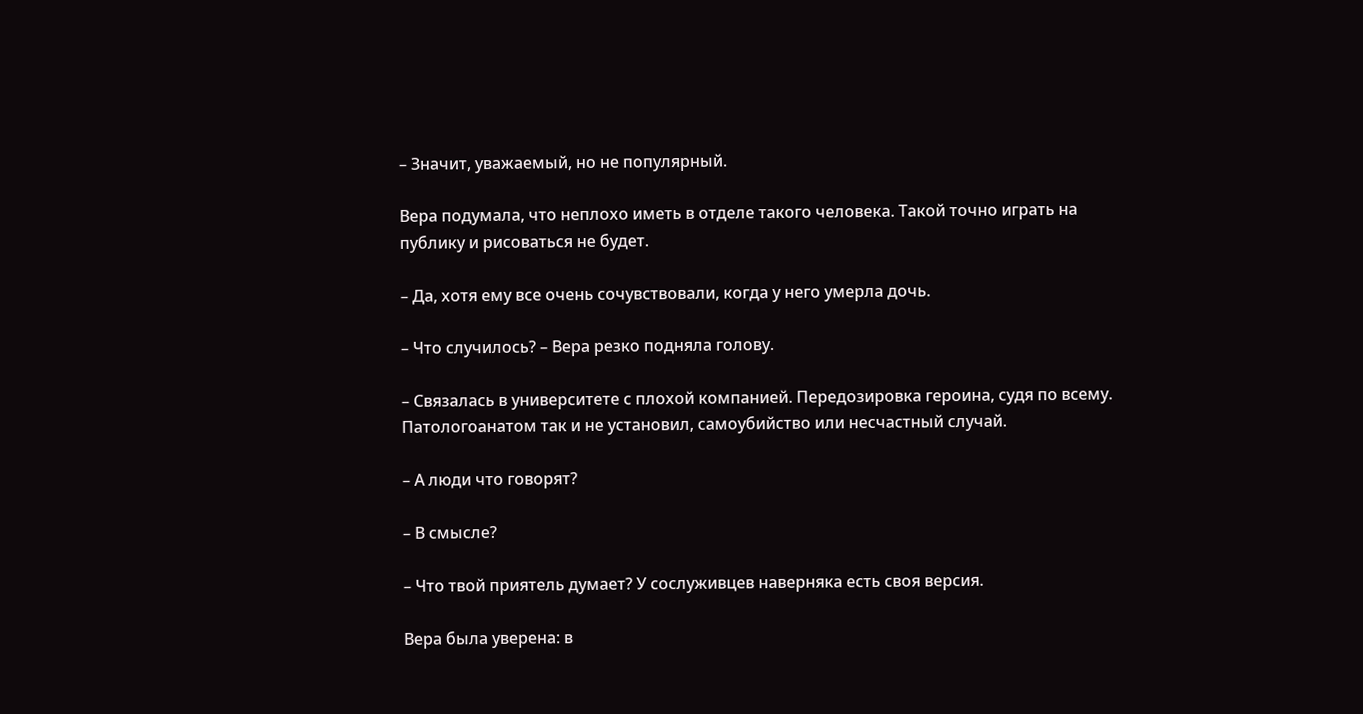– Значит, уважаемый, но не популярный.

Вера подумала, что неплохо иметь в отделе такого человека. Такой точно играть на публику и рисоваться не будет.

– Да, хотя ему все очень сочувствовали, когда у него умерла дочь.

– Что случилось? – Вера резко подняла голову.

– Связалась в университете с плохой компанией. Передозировка героина, судя по всему. Патологоанатом так и не установил, самоубийство или несчастный случай.

– А люди что говорят?

– В смысле?

– Что твой приятель думает? У сослуживцев наверняка есть своя версия.

Вера была уверена: в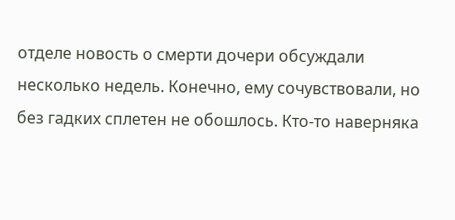отделе новость о смерти дочери обсуждали несколько недель. Конечно, ему сочувствовали, но без гадких сплетен не обошлось. Кто-то наверняка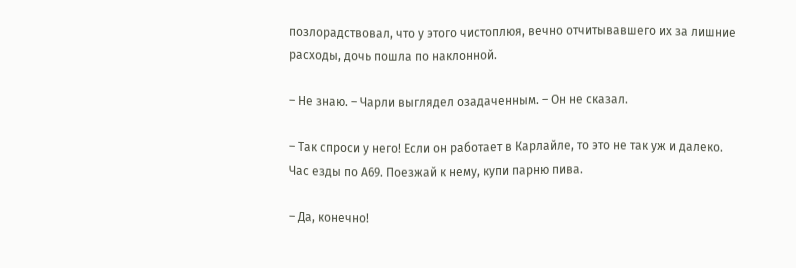позлорадствовал, что у этого чистоплюя, вечно отчитывавшего их за лишние расходы, дочь пошла по наклонной.

– Не знаю. – Чарли выглядел озадаченным. – Он не сказал.

– Так спроси у него! Если он работает в Карлайле, то это не так уж и далеко. Час езды по А69. Поезжай к нему, купи парню пива.

– Да, конечно!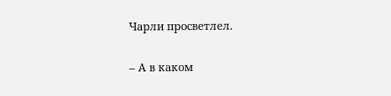Чарли просветлел.

– А в каком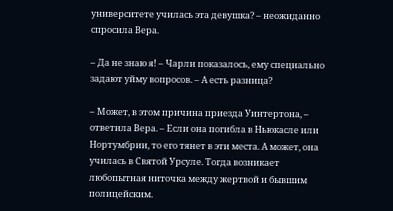университете училась эта девушка? – неожиданно спросила Вера.

– Да не знаю я! – Чарли показалось, ему специально задают уйму вопросов. – А есть разница?

– Может, в этом причина приезда Уинтертона, – ответила Вера. – Если она погибла в Ньюкасле или Нортумбрии, то его тянет в эти места. А может, она училась в Святой Урсуле. Тогда возникает любопытная ниточка между жертвой и бывшим полицейским.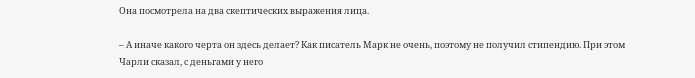Она посмотрела на два скептических выражения лица.

– А иначе какого черта он здесь делает? Как писатель Марк не очень, поэтому не получил стипендию. При этом Чарли сказал, с деньгами у него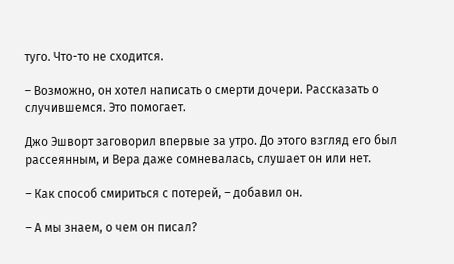туго. Что-то не сходится.

– Возможно, он хотел написать о смерти дочери. Рассказать о случившемся. Это помогает.

Джо Эшворт заговорил впервые за утро. До этого взгляд его был рассеянным, и Вера даже сомневалась, слушает он или нет.

– Как способ смириться с потерей, – добавил он.

– А мы знаем, о чем он писал?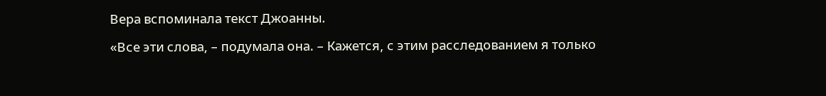Вера вспоминала текст Джоанны.

«Все эти слова, – подумала она. – Кажется, с этим расследованием я только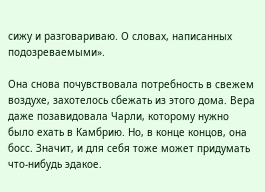сижу и разговариваю. О словах, написанных подозреваемыми».

Она снова почувствовала потребность в свежем воздухе, захотелось сбежать из этого дома. Вера даже позавидовала Чарли, которому нужно было ехать в Камбрию. Но, в конце концов, она босс. Значит, и для себя тоже может придумать что-нибудь эдакое.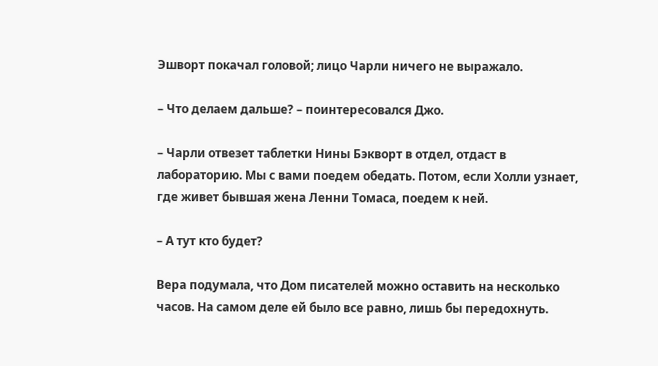Эшворт покачал головой; лицо Чарли ничего не выражало.

– Что делаем дальше? – поинтересовался Джо.

– Чарли отвезет таблетки Нины Бэкворт в отдел, отдаст в лабораторию. Мы с вами поедем обедать. Потом, если Холли узнает, где живет бывшая жена Ленни Томаса, поедем к ней.

– А тут кто будет?

Вера подумала, что Дом писателей можно оставить на несколько часов. На самом деле ей было все равно, лишь бы передохнуть.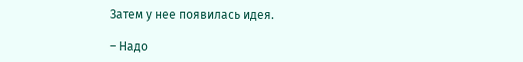Затем у нее появилась идея.

– Надо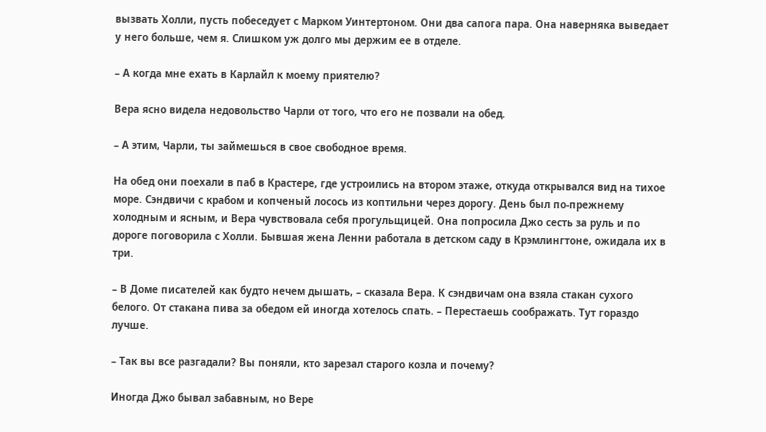вызвать Холли, пусть побеседует с Марком Уинтертоном. Они два сапога пара. Она наверняка выведает у него больше, чем я. Слишком уж долго мы держим ее в отделе.

– А когда мне ехать в Карлайл к моему приятелю?

Вера ясно видела недовольство Чарли от того, что его не позвали на обед.

– А этим, Чарли, ты займешься в свое свободное время.

На обед они поехали в паб в Крастере, где устроились на втором этаже, откуда открывался вид на тихое море. Сэндвичи с крабом и копченый лосось из коптильни через дорогу. День был по-прежнему холодным и ясным, и Вера чувствовала себя прогульщицей. Она попросила Джо сесть за руль и по дороге поговорила с Холли. Бывшая жена Ленни работала в детском саду в Крэмлингтоне, ожидала их в три.

– В Доме писателей как будто нечем дышать, – сказала Вера. К сэндвичам она взяла стакан сухого белого. От стакана пива за обедом ей иногда хотелось спать. – Перестаешь соображать. Тут гораздо лучше.

– Так вы все разгадали? Вы поняли, кто зарезал старого козла и почему?

Иногда Джо бывал забавным, но Вере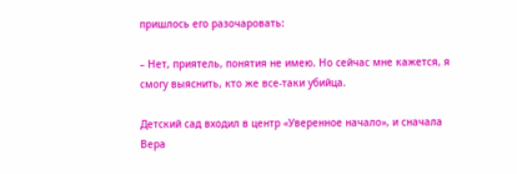пришлось его разочаровать:

– Нет, приятель, понятия не имею. Но сейчас мне кажется, я смогу выяснить, кто же все-таки убийца.

Детский сад входил в центр «Уверенное начало», и сначала Вера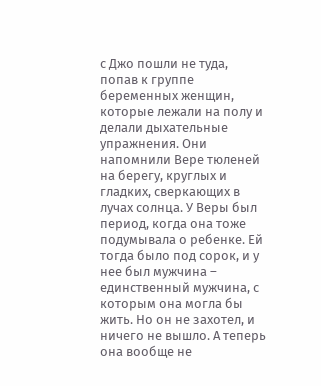с Джо пошли не туда, попав к группе беременных женщин, которые лежали на полу и делали дыхательные упражнения. Они напомнили Вере тюленей на берегу, круглых и гладких, сверкающих в лучах солнца. У Веры был период, когда она тоже подумывала о ребенке. Ей тогда было под сорок, и у нее был мужчина – единственный мужчина, с которым она могла бы жить. Но он не захотел, и ничего не вышло. А теперь она вообще не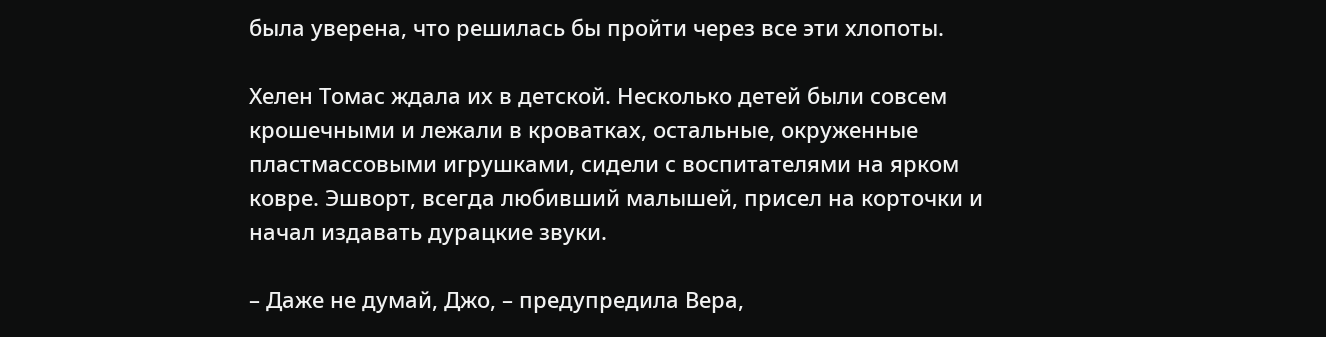была уверена, что решилась бы пройти через все эти хлопоты.

Хелен Томас ждала их в детской. Несколько детей были совсем крошечными и лежали в кроватках, остальные, окруженные пластмассовыми игрушками, сидели с воспитателями на ярком ковре. Эшворт, всегда любивший малышей, присел на корточки и начал издавать дурацкие звуки.

– Даже не думай, Джо, – предупредила Вера,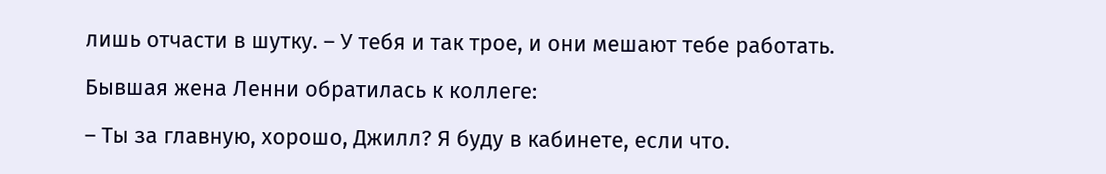лишь отчасти в шутку. – У тебя и так трое, и они мешают тебе работать.

Бывшая жена Ленни обратилась к коллеге:

– Ты за главную, хорошо, Джилл? Я буду в кабинете, если что.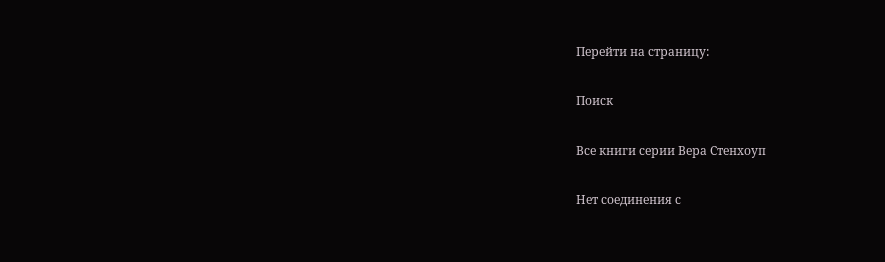Перейти на страницу:

Поиск

Все книги серии Вера Стенхоуп

Нет соединения с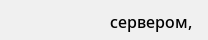сервером,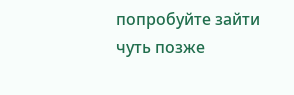попробуйте зайти чуть позже